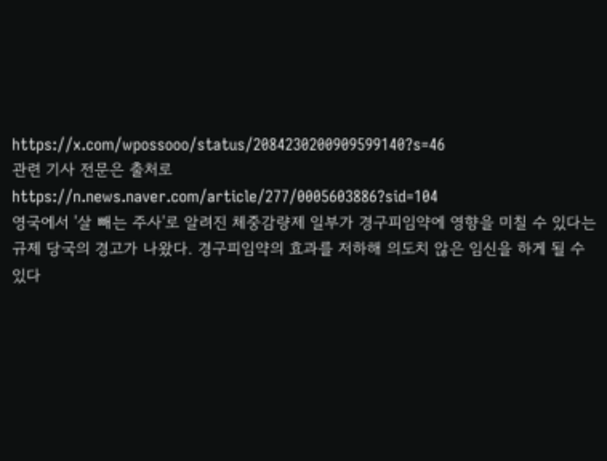https://x.com/wpossooo/status/2084230200909599140?s=46
관련 기사 전문은 출처로
https://n.news.naver.com/article/277/0005603886?sid=104
영국에서 '살 빼는 주사'로 알려진 체중감량제 일부가 경구피임약에 영향을 미칠 수 있다는 규제 당국의 경고가 나왔다. 경구피임약의 효과를 저하해 의도치 않은 임신을 하게 될 수 있다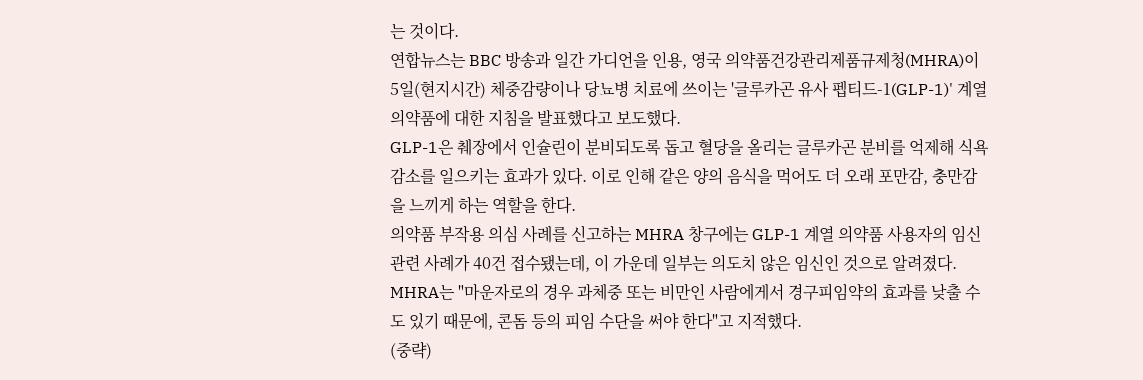는 것이다.
연합뉴스는 BBC 방송과 일간 가디언을 인용, 영국 의약품건강관리제품규제청(MHRA)이 5일(현지시간) 체중감량이나 당뇨병 치료에 쓰이는 '글루카곤 유사 펩티드-1(GLP-1)' 계열 의약품에 대한 지침을 발표했다고 보도했다.
GLP-1은 췌장에서 인슐린이 분비되도록 돕고 혈당을 올리는 글루카곤 분비를 억제해 식욕 감소를 일으키는 효과가 있다. 이로 인해 같은 양의 음식을 먹어도 더 오래 포만감, 충만감을 느끼게 하는 역할을 한다.
의약품 부작용 의심 사례를 신고하는 MHRA 창구에는 GLP-1 계열 의약품 사용자의 임신 관련 사례가 40건 접수됐는데, 이 가운데 일부는 의도치 않은 임신인 것으로 알려졌다.
MHRA는 "마운자로의 경우 과체중 또는 비만인 사람에게서 경구피임약의 효과를 낮출 수도 있기 때문에, 콘돔 등의 피임 수단을 써야 한다"고 지적했다.
(중략)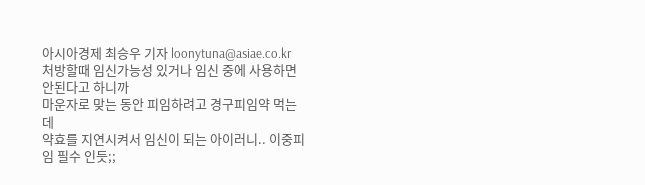아시아경제 최승우 기자 loonytuna@asiae.co.kr
처방할때 임신가능성 있거나 임신 중에 사용하면 안된다고 하니까
마운자로 맞는 동안 피임하려고 경구피임약 먹는데
약효를 지연시켜서 임신이 되는 아이러니.. 이중피임 필수 인듯;;